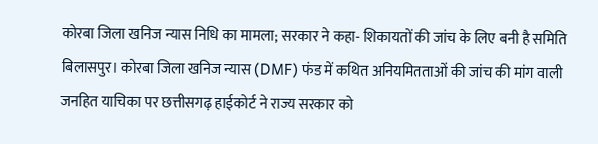कोरबा जिला खनिज न्यास निधि का मामला; सरकार ने कहा- शिकायतों की जांच के लिए बनी है समिति
बिलासपुर। कोरबा जिला खनिज न्यास (DMF) फंड में कथित अनियमितताओं की जांच की मांग वाली जनहित याचिका पर छत्तीसगढ़ हाईकोर्ट ने राज्य सरकार को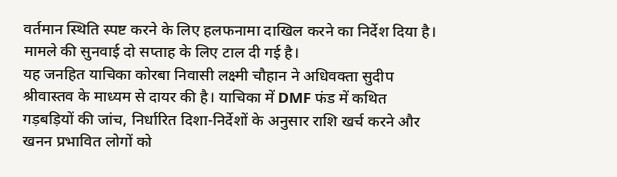वर्तमान स्थिति स्पष्ट करने के लिए हलफनामा दाखिल करने का निर्देश दिया है। मामले की सुनवाई दो सप्ताह के लिए टाल दी गई है।
यह जनहित याचिका कोरबा निवासी लक्ष्मी चौहान ने अधिवक्ता सुदीप श्रीवास्तव के माध्यम से दायर की है। याचिका में DMF फंड में कथित गड़बड़ियों की जांच, निर्धारित दिशा-निर्देशों के अनुसार राशि खर्च करने और खनन प्रभावित लोगों को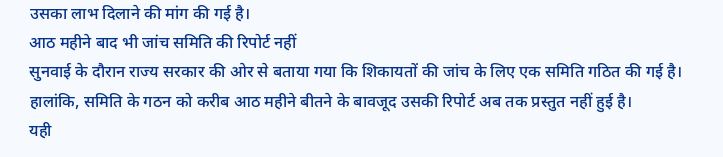उसका लाभ दिलाने की मांग की गई है।
आठ महीने बाद भी जांच समिति की रिपोर्ट नहीं
सुनवाई के दौरान राज्य सरकार की ओर से बताया गया कि शिकायतों की जांच के लिए एक समिति गठित की गई है। हालांकि, समिति के गठन को करीब आठ महीने बीतने के बावजूद उसकी रिपोर्ट अब तक प्रस्तुत नहीं हुई है।
यही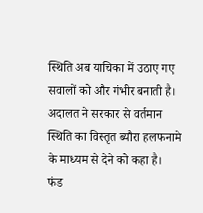स्थिति अब याचिका में उठाए गए सवालों को और गंभीर बनाती है। अदालत ने सरकार से वर्तमान स्थिति का विस्तृत ब्यौरा हलफनामे के माध्यम से देने को कहा है।
फंड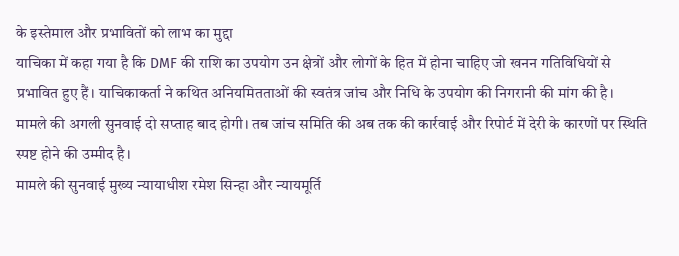के इस्तेमाल और प्रभावितों को लाभ का मुद्दा
याचिका में कहा गया है कि DMF की राशि का उपयोग उन क्षेत्रों और लोगों के हित में होना चाहिए जो खनन गतिविधियों से प्रभावित हुए हैं। याचिकाकर्ता ने कथित अनियमितताओं की स्वतंत्र जांच और निधि के उपयोग की निगरानी की मांग की है।
मामले की अगली सुनवाई दो सप्ताह बाद होगी। तब जांच समिति की अब तक की कार्रवाई और रिपोर्ट में देरी के कारणों पर स्थिति स्पष्ट होने की उम्मीद है।
मामले की सुनवाई मुख्य न्यायाधीश रमेश सिन्हा और न्यायमूर्ति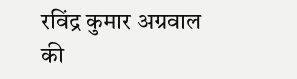रविंद्र कुमार अग्रवाल की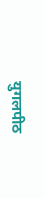युगलपीठ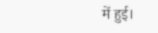में हुई।